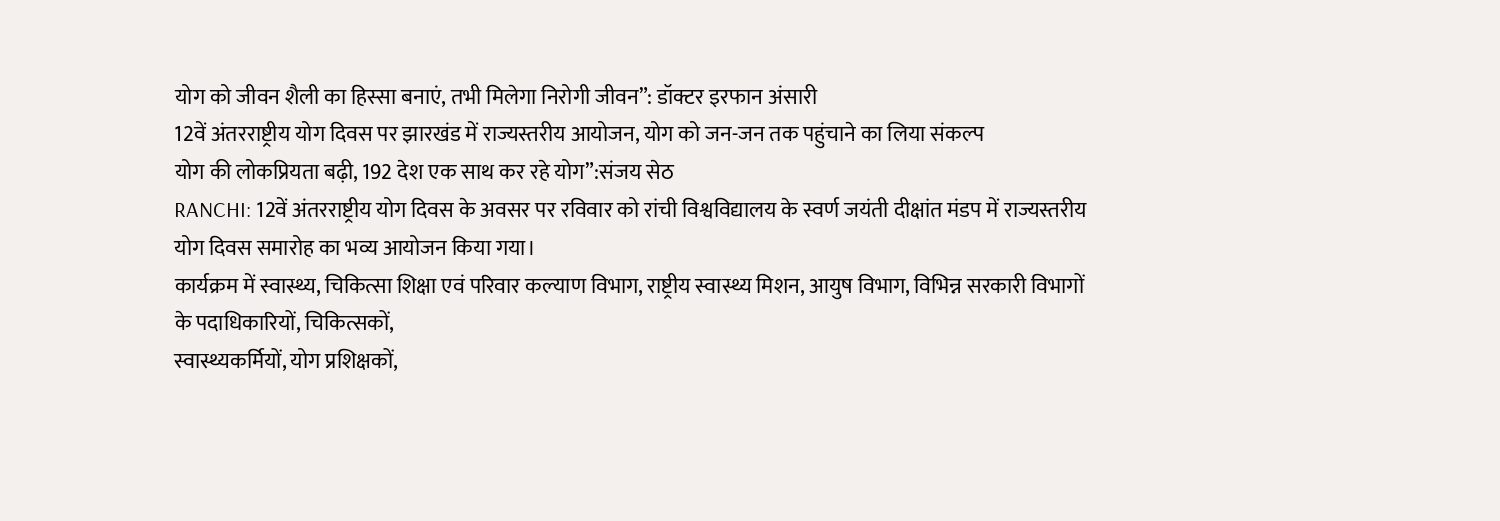योग को जीवन शैली का हिस्सा बनाएं, तभी मिलेगा निरोगी जीवन”: डॉक्टर इरफान अंसारी
12वें अंतरराष्ट्रीय योग दिवस पर झारखंड में राज्यस्तरीय आयोजन, योग को जन-जन तक पहुंचाने का लिया संकल्प
योग की लोकप्रियता बढ़ी, 192 देश एक साथ कर रहे योग”:संजय सेठ
RANCHI: 12वें अंतरराष्ट्रीय योग दिवस के अवसर पर रविवार को रांची विश्वविद्यालय के स्वर्ण जयंती दीक्षांत मंडप में राज्यस्तरीय योग दिवस समारोह का भव्य आयोजन किया गया।
कार्यक्रम में स्वास्थ्य, चिकित्सा शिक्षा एवं परिवार कल्याण विभाग, राष्ट्रीय स्वास्थ्य मिशन, आयुष विभाग, विभिन्न सरकारी विभागों के पदाधिकारियों, चिकित्सकों,
स्वास्थ्यकर्मियों, योग प्रशिक्षकों,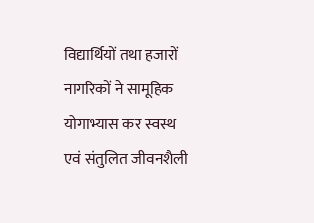विद्यार्थियों तथा हजारों नागरिकों ने सामूहिक योगाभ्यास कर स्वस्थ एवं संतुलित जीवनशैली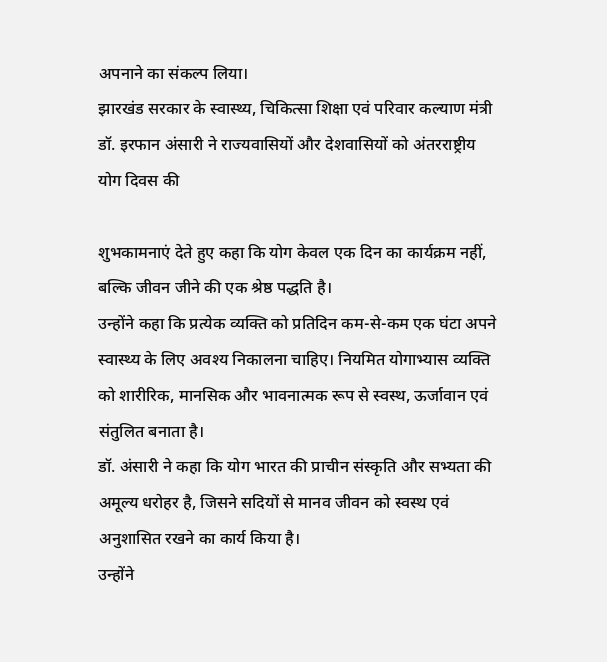अपनाने का संकल्प लिया।
झारखंड सरकार के स्वास्थ्य, चिकित्सा शिक्षा एवं परिवार कल्याण मंत्री डॉ. इरफान अंसारी ने राज्यवासियों और देशवासियों को अंतरराष्ट्रीय योग दिवस की

शुभकामनाएं देते हुए कहा कि योग केवल एक दिन का कार्यक्रम नहीं, बल्कि जीवन जीने की एक श्रेष्ठ पद्धति है।
उन्होंने कहा कि प्रत्येक व्यक्ति को प्रतिदिन कम-से-कम एक घंटा अपने स्वास्थ्य के लिए अवश्य निकालना चाहिए। नियमित योगाभ्यास व्यक्ति को शारीरिक, मानसिक और भावनात्मक रूप से स्वस्थ, ऊर्जावान एवं संतुलित बनाता है।
डॉ. अंसारी ने कहा कि योग भारत की प्राचीन संस्कृति और सभ्यता की अमूल्य धरोहर है, जिसने सदियों से मानव जीवन को स्वस्थ एवं अनुशासित रखने का कार्य किया है।
उन्होंने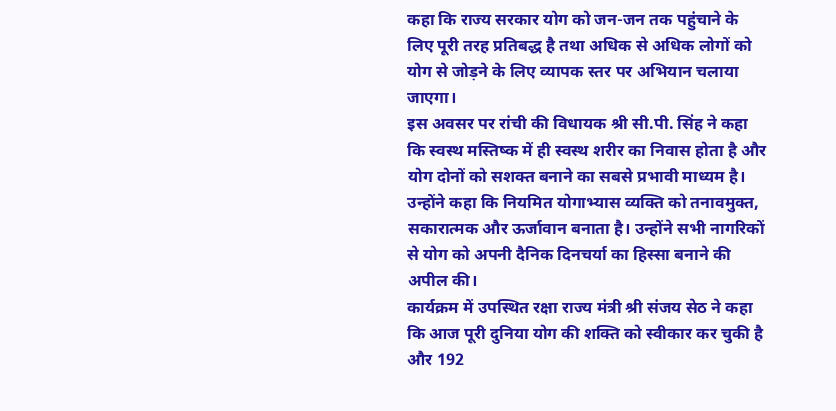कहा कि राज्य सरकार योग को जन-जन तक पहुंचाने के लिए पूरी तरह प्रतिबद्ध है तथा अधिक से अधिक लोगों को योग से जोड़ने के लिए व्यापक स्तर पर अभियान चलाया जाएगा।
इस अवसर पर रांची की विधायक श्री सी.पी. सिंह ने कहा कि स्वस्थ मस्तिष्क में ही स्वस्थ शरीर का निवास होता है और योग दोनों को सशक्त बनाने का सबसे प्रभावी माध्यम है।
उन्होंने कहा कि नियमित योगाभ्यास व्यक्ति को तनावमुक्त, सकारात्मक और ऊर्जावान बनाता है। उन्होंने सभी नागरिकों से योग को अपनी दैनिक दिनचर्या का हिस्सा बनाने की अपील की।
कार्यक्रम में उपस्थित रक्षा राज्य मंत्री श्री संजय सेठ ने कहा कि आज पूरी दुनिया योग की शक्ति को स्वीकार कर चुकी है और 192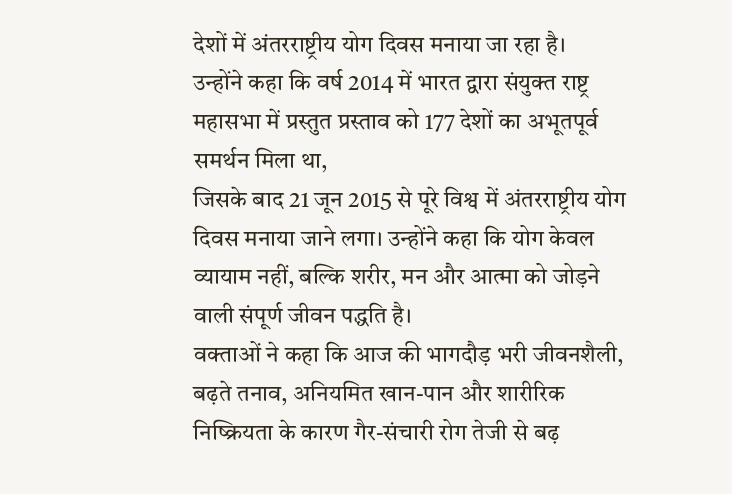देशों में अंतरराष्ट्रीय योग दिवस मनाया जा रहा है।
उन्होंने कहा कि वर्ष 2014 में भारत द्वारा संयुक्त राष्ट्र महासभा में प्रस्तुत प्रस्ताव को 177 देशों का अभूतपूर्व समर्थन मिला था,
जिसके बाद 21 जून 2015 से पूरे विश्व में अंतरराष्ट्रीय योग दिवस मनाया जाने लगा। उन्होंने कहा कि योग केवल व्यायाम नहीं, बल्कि शरीर, मन और आत्मा को जोड़ने वाली संपूर्ण जीवन पद्धति है।
वक्ताओं ने कहा कि आज की भागदौड़ भरी जीवनशैली, बढ़ते तनाव, अनियमित खान-पान और शारीरिक निष्क्रियता के कारण गैर-संचारी रोग तेजी से बढ़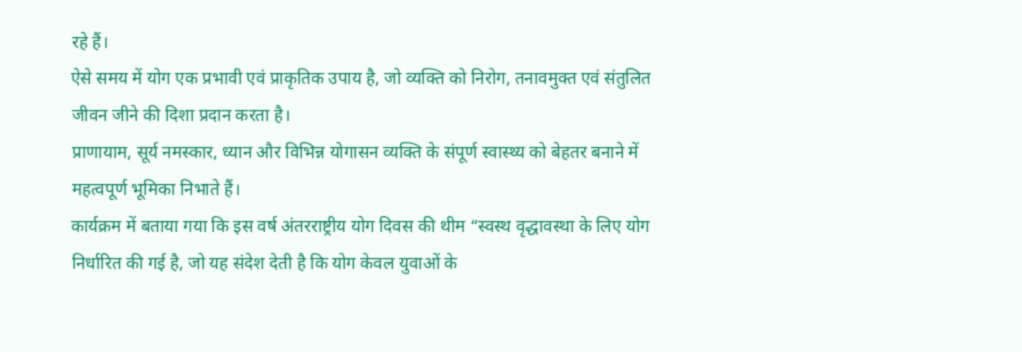रहे हैं।
ऐसे समय में योग एक प्रभावी एवं प्राकृतिक उपाय है, जो व्यक्ति को निरोग, तनावमुक्त एवं संतुलित जीवन जीने की दिशा प्रदान करता है।
प्राणायाम, सूर्य नमस्कार, ध्यान और विभिन्न योगासन व्यक्ति के संपूर्ण स्वास्थ्य को बेहतर बनाने में महत्वपूर्ण भूमिका निभाते हैं।
कार्यक्रम में बताया गया कि इस वर्ष अंतरराष्ट्रीय योग दिवस की थीम “स्वस्थ वृद्धावस्था के लिए योग निर्धारित की गई है, जो यह संदेश देती है कि योग केवल युवाओं के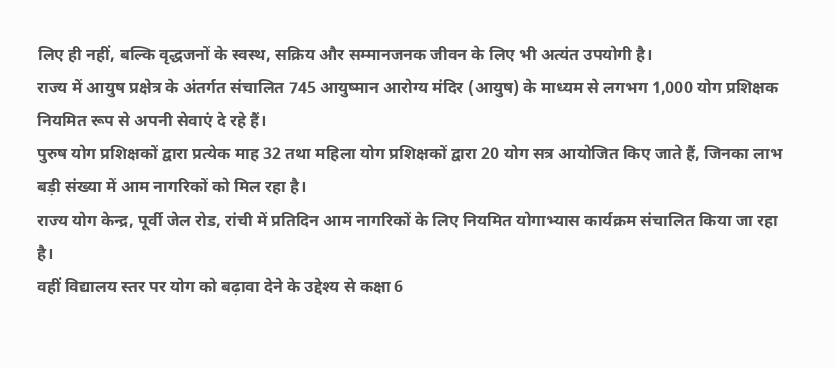लिए ही नहीं, बल्कि वृद्धजनों के स्वस्थ, सक्रिय और सम्मानजनक जीवन के लिए भी अत्यंत उपयोगी है।
राज्य में आयुष प्रक्षेत्र के अंतर्गत संचालित 745 आयुष्मान आरोग्य मंदिर (आयुष) के माध्यम से लगभग 1,000 योग प्रशिक्षक नियमित रूप से अपनी सेवाएं दे रहे हैं।
पुरुष योग प्रशिक्षकों द्वारा प्रत्येक माह 32 तथा महिला योग प्रशिक्षकों द्वारा 20 योग सत्र आयोजित किए जाते हैं, जिनका लाभ बड़ी संख्या में आम नागरिकों को मिल रहा है।
राज्य योग केन्द्र, पूर्वी जेल रोड, रांची में प्रतिदिन आम नागरिकों के लिए नियमित योगाभ्यास कार्यक्रम संचालित किया जा रहा है।
वहीं विद्यालय स्तर पर योग को बढ़ावा देने के उद्देश्य से कक्षा 6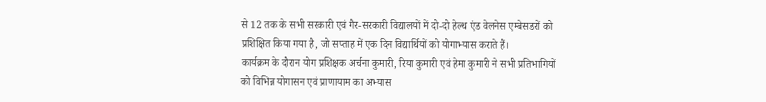से 12 तक के सभी सरकारी एवं गैर-सरकारी विद्यालयों में दो-दो हेल्थ एंड वेलनेस एम्बेसडरों को प्रशिक्षित किया गया है, जो सप्ताह में एक दिन विद्यार्थियों को योगाभ्यास कराते हैं।
कार्यक्रम के दौरान योग प्रशिक्षक अर्चना कुमारी, रिया कुमारी एवं हेमा कुमारी ने सभी प्रतिभागियों को विभिन्न योगासन एवं प्राणायाम का अभ्यास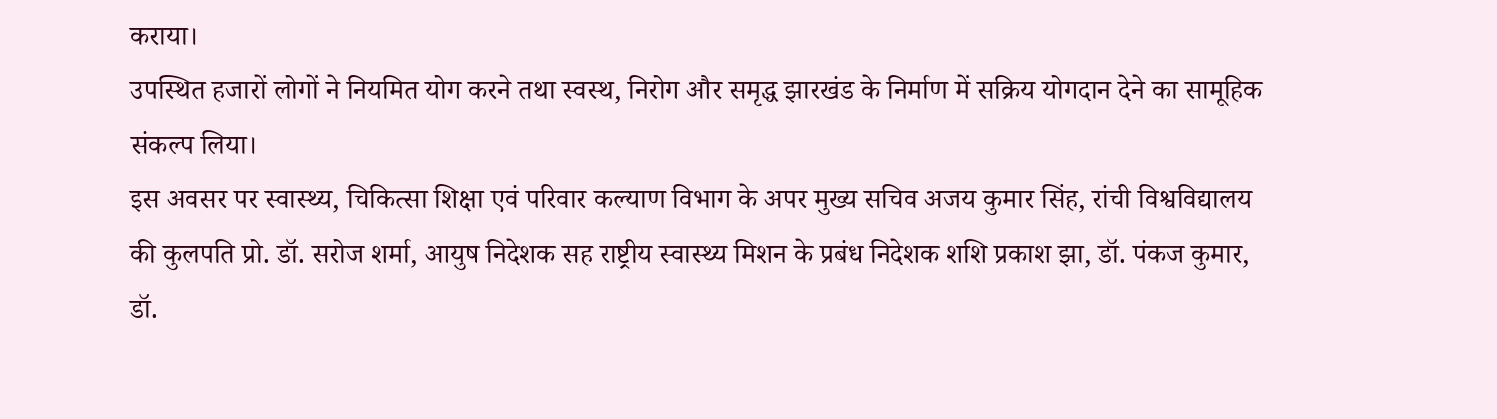कराया।
उपस्थित हजारों लोगों ने नियमित योग करने तथा स्वस्थ, निरोग और समृद्ध झारखंड के निर्माण में सक्रिय योगदान देने का सामूहिक संकल्प लिया।
इस अवसर पर स्वास्थ्य, चिकित्सा शिक्षा एवं परिवार कल्याण विभाग के अपर मुख्य सचिव अजय कुमार सिंह, रांची विश्वविद्यालय की कुलपति प्रो. डॉ. सरोज शर्मा, आयुष निदेशक सह राष्ट्रीय स्वास्थ्य मिशन के प्रबंध निदेशक शशि प्रकाश झा, डॉ. पंकज कुमार,
डॉ.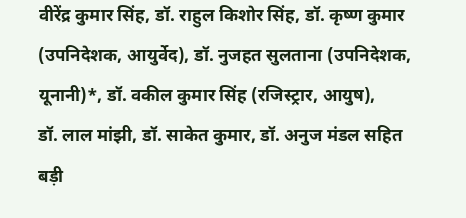वीरेंद्र कुमार सिंह, डॉ. राहुल किशोर सिंह, डॉ. कृष्ण कुमार (उपनिदेशक, आयुर्वेद), डॉ. नुजहत सुलताना (उपनिदेशक, यूनानी)*, डॉ. वकील कुमार सिंह (रजिस्ट्रार, आयुष),
डॉ. लाल मांझी, डॉ. साकेत कुमार, डॉ. अनुज मंडल सहित बड़ी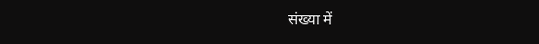संख्या में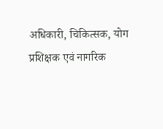अधिकारी, चिकित्सक, योग प्रशिक्षक एवं नागरिक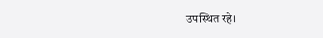उपस्थित रहे।